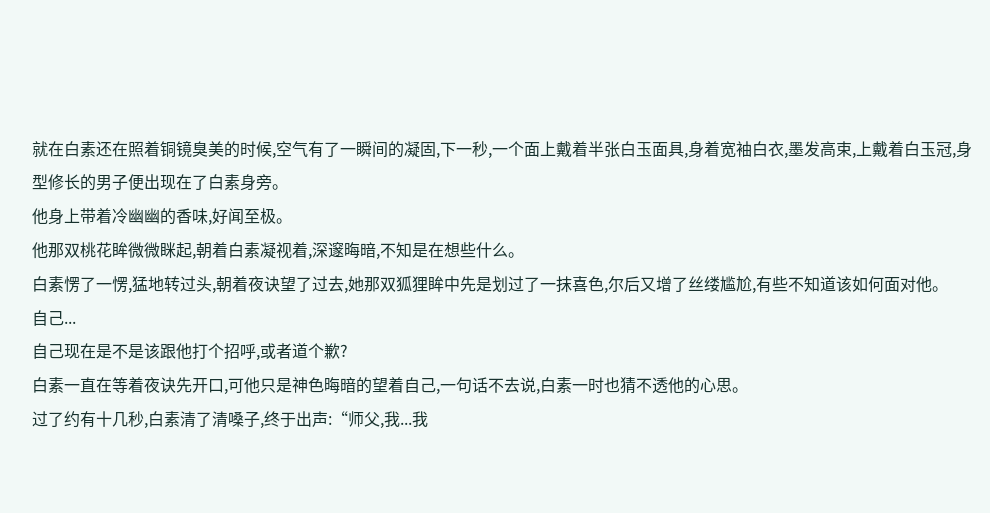就在白素还在照着铜镜臭美的时候,空气有了一瞬间的凝固,下一秒,一个面上戴着半张白玉面具,身着宽袖白衣,墨发高束,上戴着白玉冠,身型修长的男子便出现在了白素身旁。
他身上带着冷幽幽的香味,好闻至极。
他那双桃花眸微微眯起,朝着白素凝视着,深邃晦暗,不知是在想些什么。
白素愣了一愣,猛地转过头,朝着夜诀望了过去,她那双狐狸眸中先是划过了一抹喜色,尔后又增了丝缕尴尬,有些不知道该如何面对他。
自己...
自己现在是不是该跟他打个招呼,或者道个歉?
白素一直在等着夜诀先开口,可他只是神色晦暗的望着自己,一句话不去说,白素一时也猜不透他的心思。
过了约有十几秒,白素清了清嗓子,终于出声:“师父,我...我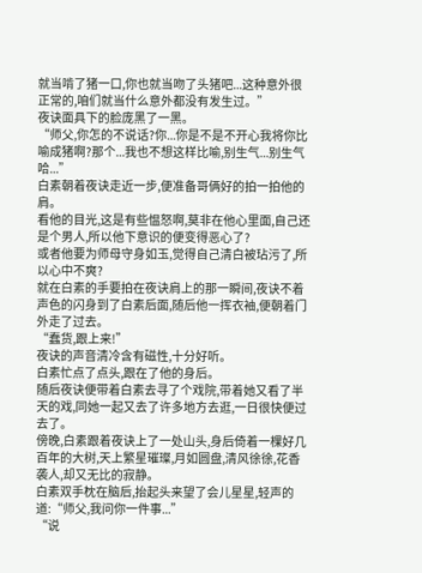就当啃了猪一口,你也就当吻了头猪吧...这种意外很正常的,咱们就当什么意外都没有发生过。”
夜诀面具下的脸庞黑了一黑。
“师父,你怎的不说话?你...你是不是不开心我将你比喻成猪啊?那个...我也不想这样比喻,别生气...别生气哈...”
白素朝着夜诀走近一步,便准备哥俩好的拍一拍他的肩。
看他的目光,这是有些愠怒啊,莫非在他心里面,自己还是个男人,所以他下意识的便变得恶心了?
或者他要为师母守身如玉,觉得自己清白被玷污了,所以心中不爽?
就在白素的手要拍在夜诀肩上的那一瞬间,夜诀不着声色的闪身到了白素后面,随后他一挥衣袖,便朝着门外走了过去。
“蠢货,跟上来!”
夜诀的声音清冷含有磁性,十分好听。
白素忙点了点头,跟在了他的身后。
随后夜诀便带着白素去寻了个戏院,带着她又看了半天的戏,同她一起又去了许多地方去逛,一日很快便过去了。
傍晚,白素跟着夜诀上了一处山头,身后倚着一棵好几百年的大树,天上繁星璀璨,月如圆盘,清风徐徐,花香袭人,却又无比的寂静。
白素双手枕在脑后,抬起头来望了会儿星星,轻声的道:“师父,我问你一件事...”
“说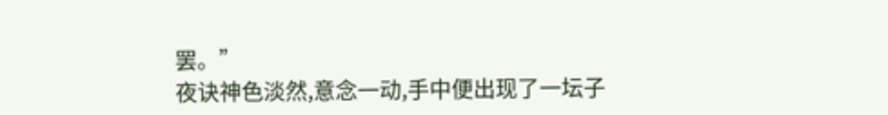罢。”
夜诀神色淡然,意念一动,手中便出现了一坛子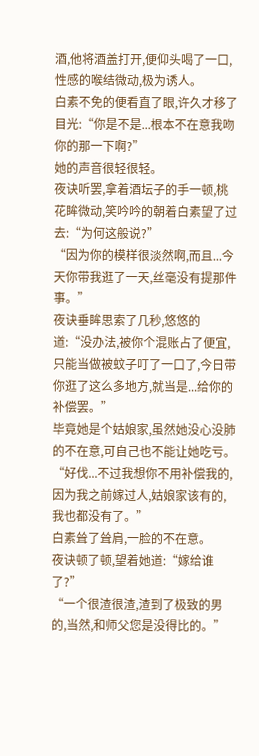酒,他将酒盖打开,便仰头喝了一口,性感的喉结微动,极为诱人。
白素不免的便看直了眼,许久才移了目光:“你是不是...根本不在意我吻你的那一下啊?”
她的声音很轻很轻。
夜诀听罢,拿着酒坛子的手一顿,桃花眸微动,笑吟吟的朝着白素望了过去:“为何这般说?”
“因为你的模样很淡然啊,而且...今天你带我逛了一天,丝毫没有提那件事。”
夜诀垂眸思索了几秒,悠悠的道:“没办法,被你个混账占了便宜,只能当做被蚊子叮了一口了,今日带你逛了这么多地方,就当是...给你的补偿罢。”
毕竟她是个姑娘家,虽然她没心没肺的不在意,可自己也不能让她吃亏。
“好伐...不过我想你不用补偿我的,因为我之前嫁过人,姑娘家该有的,我也都没有了。”
白素耸了耸肩,一脸的不在意。
夜诀顿了顿,望着她道:“嫁给谁了?”
“一个很渣很渣,渣到了极致的男的,当然,和师父您是没得比的。”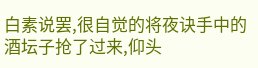白素说罢,很自觉的将夜诀手中的酒坛子抢了过来,仰头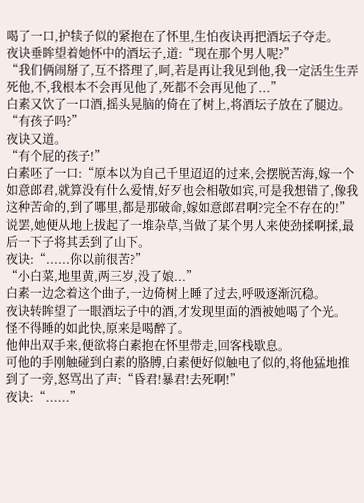喝了一口,护犊子似的紧抱在了怀里,生怕夜诀再把酒坛子夺走。
夜诀垂眸望着她怀中的酒坛子,道:“现在那个男人呢?”
“我们俩闹掰了,互不搭理了,呵,若是再让我见到他,我一定活生生弄死他,不,我根本不会再见他了,死都不会再见他了...”
白素又饮了一口酒,摇头晃脑的倚在了树上,将酒坛子放在了腿边。
“有孩子吗?”
夜诀又道。
“有个屁的孩子!”
白素呸了一口:“原本以为自己千里迢迢的过来,会摆脱苦海,嫁一个如意郎君,就算没有什么爱情,好歹也会相敬如宾,可是我想错了,像我这种苦命的,到了哪里,都是那破命,嫁如意郎君啊?完全不存在的!”
说罢,她便从地上拔起了一堆杂草,当做了某个男人来使劲揉啊揉,最后一下子将其丢到了山下。
夜诀:“......你以前很苦?”
“小白菜,地里黄,两三岁,没了娘...”
白素一边念着这个曲子,一边倚树上睡了过去,呼吸逐渐沉稳。
夜诀转眸望了一眼酒坛子中的酒,才发现里面的酒被她喝了个光。
怪不得睡的如此快,原来是喝醉了。
他伸出双手来,便欲将白素抱在怀里带走,回客栈歇息。
可他的手刚触碰到白素的胳膊,白素便好似触电了似的,将他猛地推到了一旁,怒骂出了声:“昏君!暴君!去死啊!”
夜诀:“......”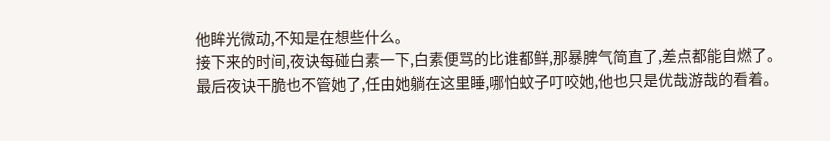他眸光微动,不知是在想些什么。
接下来的时间,夜诀每碰白素一下,白素便骂的比谁都鲜,那暴脾气简直了,差点都能自燃了。
最后夜诀干脆也不管她了,任由她躺在这里睡,哪怕蚊子叮咬她,他也只是优哉游哉的看着。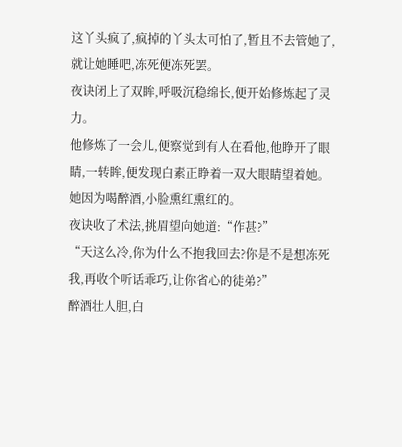这丫头疯了,疯掉的丫头太可怕了,暂且不去管她了,就让她睡吧,冻死便冻死罢。
夜诀闭上了双眸,呼吸沉稳绵长,便开始修炼起了灵力。
他修炼了一会儿,便察觉到有人在看他,他睁开了眼睛,一转眸,便发现白素正睁着一双大眼睛望着她。
她因为喝醉酒,小脸熏红熏红的。
夜诀收了术法,挑眉望向她道:“作甚?”
“天这么冷,你为什么不抱我回去?你是不是想冻死我,再收个听话乖巧,让你省心的徒弟?”
醉酒壮人胆,白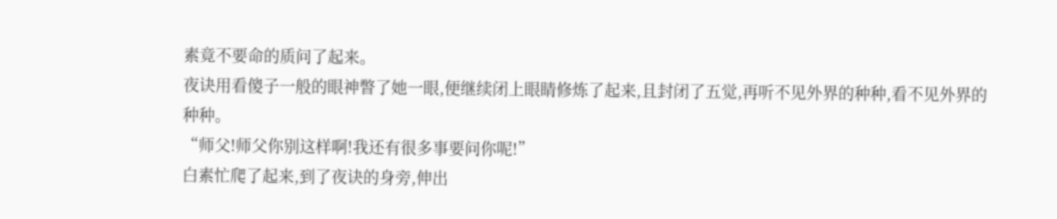素竟不要命的质问了起来。
夜诀用看傻子一般的眼神瞥了她一眼,便继续闭上眼睛修炼了起来,且封闭了五觉,再听不见外界的种种,看不见外界的种种。
“师父!师父你别这样啊!我还有很多事要问你呢!”
白素忙爬了起来,到了夜诀的身旁,伸出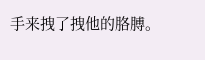手来拽了拽他的胳膊。